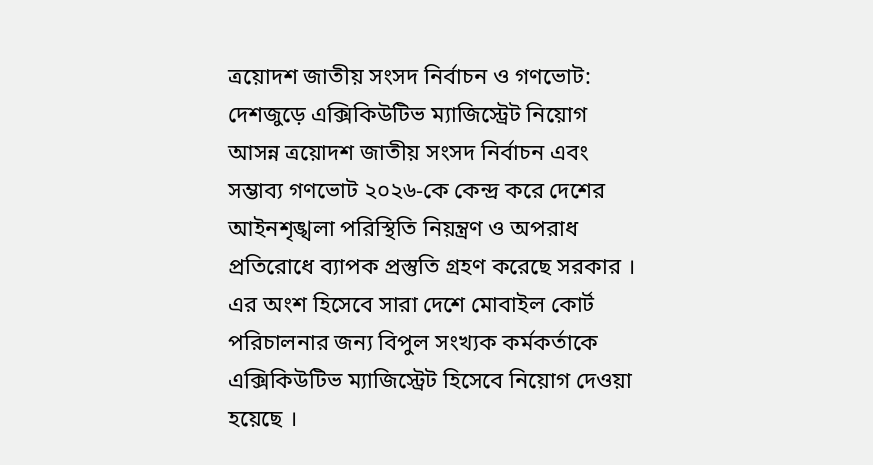ত্রয়োদশ জাতীয় সংসদ নির্বাচন ও গণভোট: দেশজুড়ে এক্সিকিউটিভ ম্যাজিস্ট্রেট নিয়োগ
আসন্ন ত্রয়োদশ জাতীয় সংসদ নির্বাচন এবং সম্ভাব্য গণভোট ২০২৬-কে কেন্দ্র করে দেশের আইনশৃঙ্খলা পরিস্থিতি নিয়ন্ত্রণ ও অপরাধ প্রতিরোধে ব্যাপক প্রস্তুতি গ্রহণ করেছে সরকার । এর অংশ হিসেবে সারা দেশে মোবাইল কোর্ট পরিচালনার জন্য বিপুল সংখ্যক কর্মকর্তাকে এক্সিকিউটিভ ম্যাজিস্ট্রেট হিসেবে নিয়োগ দেওয়া হয়েছে ।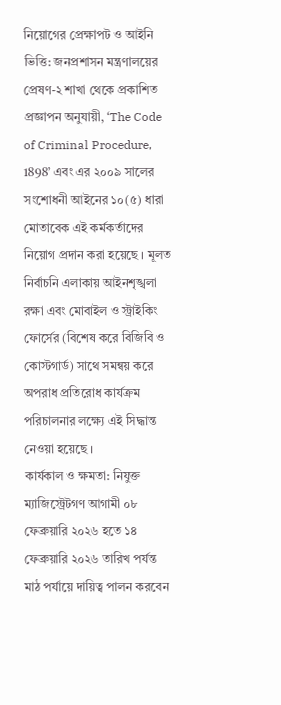নিয়োগের প্রেক্ষাপট ও আইনি ভিত্তি: জনপ্রশাসন মন্ত্রণালয়ের প্রেষণ-২ শাখা থেকে প্রকাশিত প্রজ্ঞাপন অনুযায়ী, ‘The Code of Criminal Procedure, 1898’ এবং এর ২০০৯ সালের সংশোধনী আইনের ১০(৫) ধারা মোতাবেক এই কর্মকর্তাদের নিয়োগ প্রদান করা হয়েছে । মূলত নির্বাচনি এলাকায় আইনশৃঙ্খলা রক্ষা এবং মোবাইল ও স্ট্রাইকিং ফোর্সের (বিশেষ করে বিজিবি ও কোস্টগার্ড) সাথে সমন্বয় করে অপরাধ প্রতিরোধ কার্যক্রম পরিচালনার লক্ষ্যে এই সিদ্ধান্ত নেওয়া হয়েছে ।
কার্যকাল ও ক্ষমতা: নিযুক্ত ম্যাজিস্ট্রেটগণ আগামী ০৮ ফেব্রুয়ারি ২০২৬ হতে ১৪ ফেব্রুয়ারি ২০২৬ তারিখ পর্যন্ত মাঠ পর্যায়ে দায়িত্ব পালন করবেন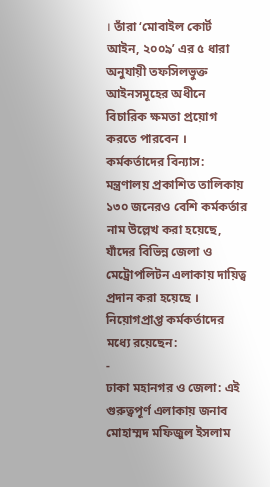। তাঁরা ‘মোবাইল কোর্ট আইন, ২০০৯’ এর ৫ ধারা অনুযায়ী তফসিলভুক্ত আইনসমূহের অধীনে বিচারিক ক্ষমতা প্রয়োগ করতে পারবেন ।
কর্মকর্তাদের বিন্যাস: মন্ত্রণালয় প্রকাশিত তালিকায় ১৩০ জনেরও বেশি কর্মকর্তার নাম উল্লেখ করা হয়েছে, যাঁদের বিভিন্ন জেলা ও মেট্রোপলিটন এলাকায় দায়িত্ব প্রদান করা হয়েছে । নিয়োগপ্রাপ্ত কর্মকর্তাদের মধ্যে রয়েছেন:
-
ঢাকা মহানগর ও জেলা: এই গুরুত্বপূর্ণ এলাকায় জনাব মোহাম্মদ মফিজুল ইসলাম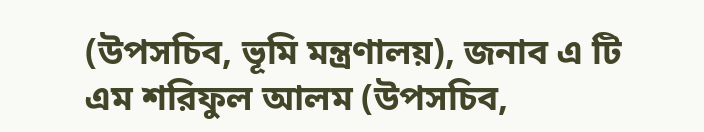(উপসচিব, ভূমি মন্ত্রণালয়), জনাব এ টি এম শরিফুল আলম (উপসচিব,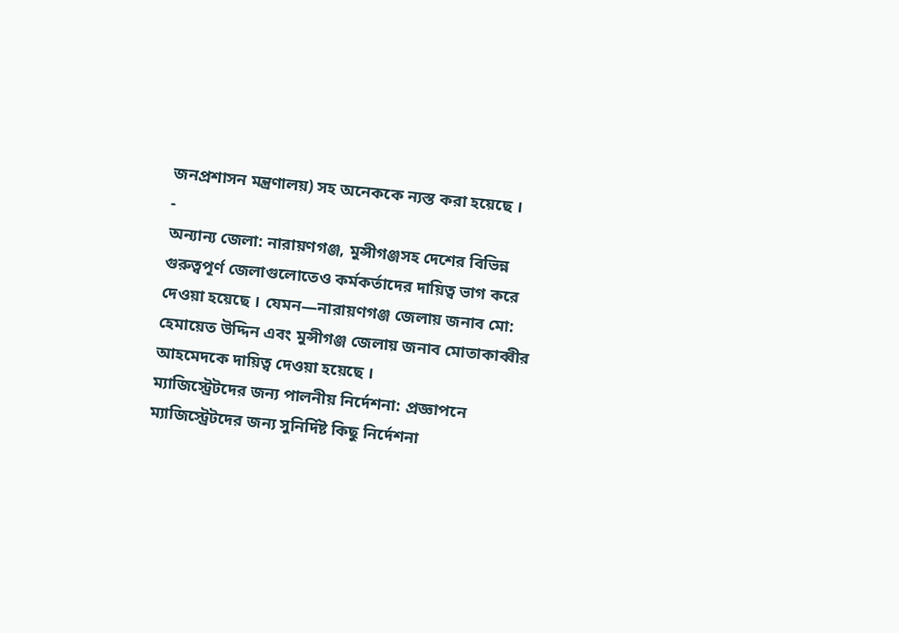জনপ্রশাসন মন্ত্রণালয়) সহ অনেককে ন্যস্ত করা হয়েছে ।
-
অন্যান্য জেলা: নারায়ণগঞ্জ, মুন্সীগঞ্জসহ দেশের বিভিন্ন গুরুত্বপূর্ণ জেলাগুলোতেও কর্মকর্তাদের দায়িত্ব ভাগ করে দেওয়া হয়েছে । যেমন—নারায়ণগঞ্জ জেলায় জনাব মো: হেমায়েত উদ্দিন এবং মুন্সীগঞ্জ জেলায় জনাব মোতাকাব্বীর আহমেদকে দায়িত্ব দেওয়া হয়েছে ।
ম্যাজিস্ট্রেটদের জন্য পালনীয় নির্দেশনা: প্রজ্ঞাপনে ম্যাজিস্ট্রেটদের জন্য সুনির্দিষ্ট কিছু নির্দেশনা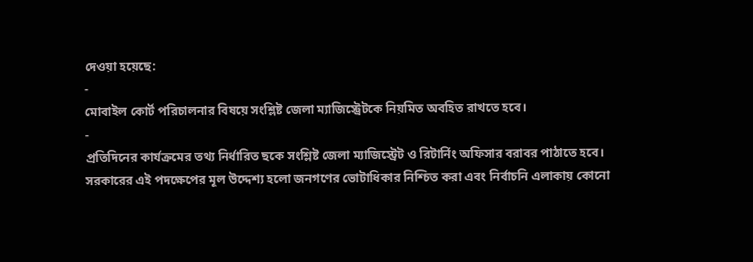দেওয়া হয়েছে:
-
মোবাইল কোর্ট পরিচালনার বিষয়ে সংশ্লিষ্ট জেলা ম্যাজিস্ট্রেটকে নিয়মিত অবহিত রাখতে হবে।
-
প্রতিদিনের কার্যক্রমের তথ্য নির্ধারিত ছকে সংশ্লিষ্ট জেলা ম্যাজিস্ট্রেট ও রিটার্নিং অফিসার বরাবর পাঠাতে হবে।
সরকারের এই পদক্ষেপের মূল উদ্দেশ্য হলো জনগণের ভোটাধিকার নিশ্চিত করা এবং নির্বাচনি এলাকায় কোনো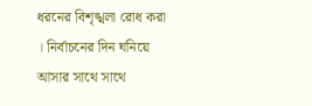ধরনের বিশৃঙ্খলা রোধ করা । নির্বাচনের দিন ঘনিয়ে আসার সাথে সাথে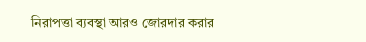নিরাপত্তা ব্যবস্থা আরও জোরদার করার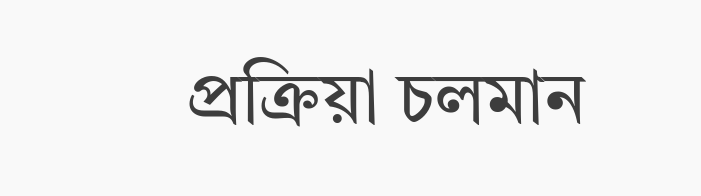প্রক্রিয়া চলমান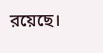রয়েছে।